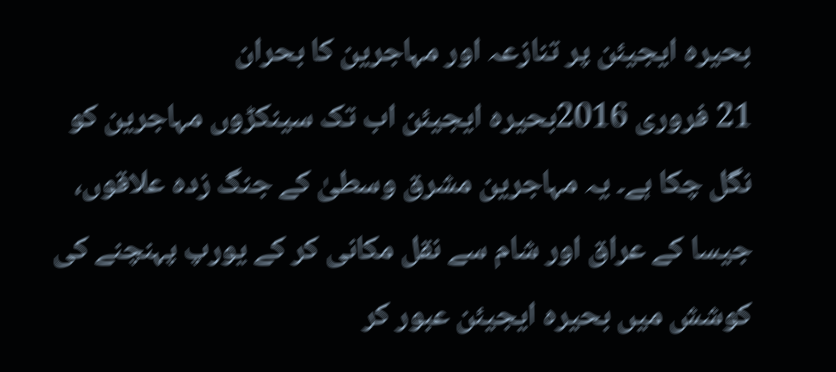بحیرہ ایجیئن پر تنازعہ اور مہاجرین کا بحران
21 فروری 2016بحیرہ ایجیئن اب تک سینکڑوں مہاجرین کو نگل چکا ہے۔ یہ مہاجرین مشرق وسطیٰ کے جنگ زدہ علاقوں، جیسا کے عراق اور شام سے نقل مکانی کر کے یورپ پہنچنے کی کوشش میں بحیرہ ایجیئن عبور کر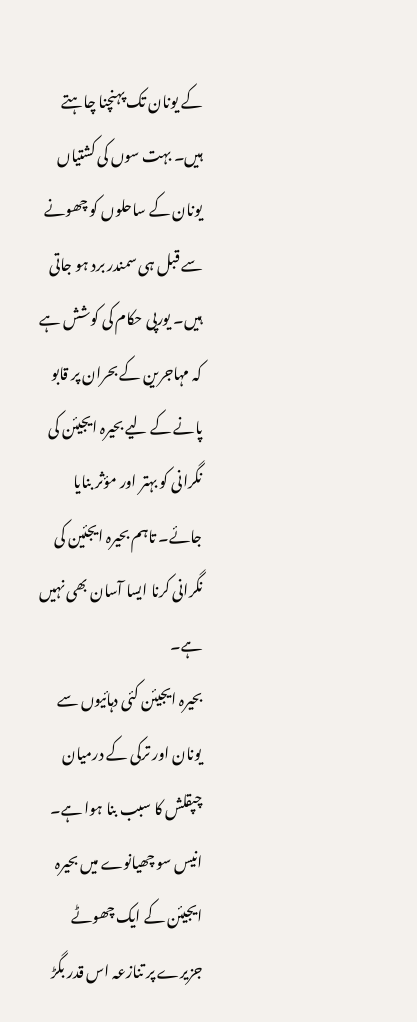کے یونان تک پہنچنا چاہتے ہیں۔ بہت سوں کی کشتیاں یونان کے ساحلوں کو چھونے سے قبل ہی سمندر برد ہو جاتی ہیں۔ یورپی حکام کی کوشش ہے کہ مہاجرین کے بحران پر قابو پانے کے لیے بحیرہ ایجیئن کی نگرانی کو بہتر اور مؤثر بنایا جائے۔ تاہم بحیرہ ایجئین کی نگرانی کرنا ایسا آسان بھی نہیں ہے۔
بحیرہ ایجیئن کئی دہائیوں سے یونان اور ترکی کے درمیان چپقلش کا سبب بنا ہوا ہے۔ انیس سو چھیانوے میں بحیرہ ایجیئن کے ایک چھوٹے جزیرے پر تنازعہ اس قدر بگڑ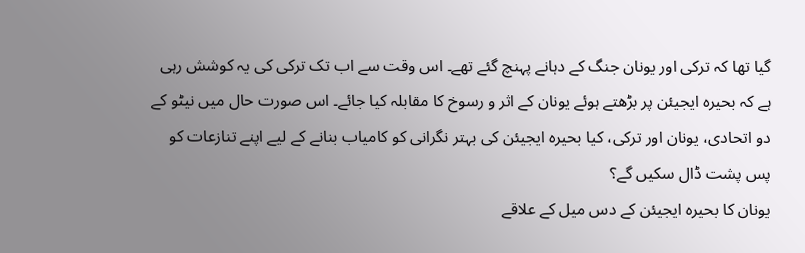گیا تھا کہ ترکی اور یونان جنگ کے دہانے پہنچ گئے تھے۔ اس وقت سے اب تک ترکی کی یہ کوشش رہی ہے کہ بحیرہ ایجیئن پر بڑھتے ہوئے یونان کے اثر و رسوخ کا مقابلہ کیا جائے۔ اس صورت حال میں نیٹو کے دو اتحادی، یونان اور ترکی، کیا بحیرہ ایجیئن کی بہتر نگرانی کو کامیاب بنانے کے لیے اپنے تنازعات کو پس پشت ڈال سکیں گے؟
یونان کا بحیرہ ایجیئن کے دس میل کے علاقے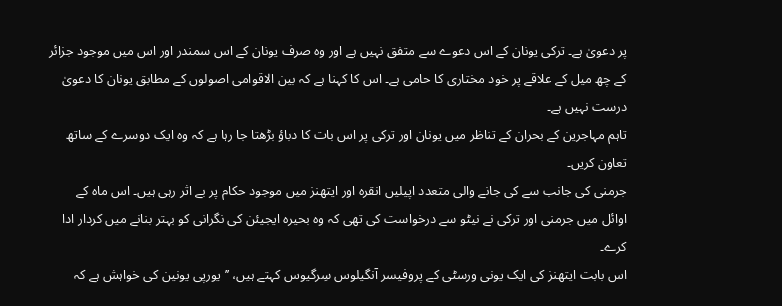پر دعویٰ ہے۔ ترکی یونان کے اس دعوے سے متفق نہیں ہے اور وہ صرف یونان کے اس سمندر اور اس میں موجود جزائر کے چھ میل کے علاقے پر خود مختاری کا حامی ہے۔ اس کا کہنا ہے کہ بین الاقوامی اصولوں کے مطابق یونان کا دعویٰ درست نہیں ہے۔
تاہم مہاجرین کے بحران کے تناظر میں یونان اور ترکی پر اس بات کا دباؤ بڑھتا جا رہا ہے کہ وہ ایک دوسرے کے ساتھ تعاون کریں۔
جرمنی کی جانب سے کی جانے والی متعدد اپیلیں انقرہ اور ایتھنز میں موجود حکام پر بے اثر رہی ہیں۔ اس ماہ کے اوائل میں جرمنی اور ترکی نے نیٹو سے درخواست کی تھی کہ وہ بحیرہ ایجیئن کی نگرانی کو بہتر بنانے میں کردار ادا کرے۔
اس بابت ایتھنز کی ایک یونی ورسٹی کے پروفیسر آنگیلوس سِرگیوس کہتے ہیں، ’’یورپی یونین کی خواہش ہے کہ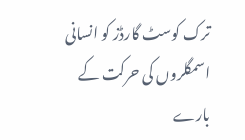ترک کوسٹ گارڈز کو انسانی اسمگلروں کی حرکت کے بارے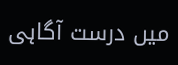میں درست آگاہی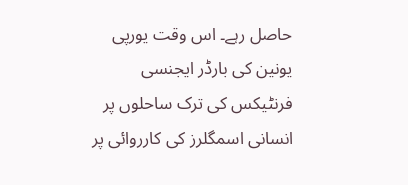حاصل رہے۔ اس وقت یورپی یونین کی بارڈر ایجنسی فرنٹیکس کی ترک ساحلوں پر انسانی اسمگلرز کی کارروائی پر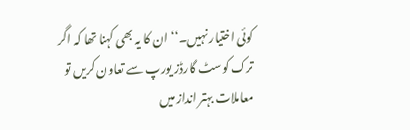کوئی اختیار نہیں۔‘‘ ان کا یہ بھی کہنا تھا کہ اگر ترک کوسٹ گارڈز یورپ سے تعاون کریں تو معاملات بہتر انداز میں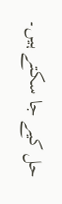حل کیے جا سکتے ہیں۔